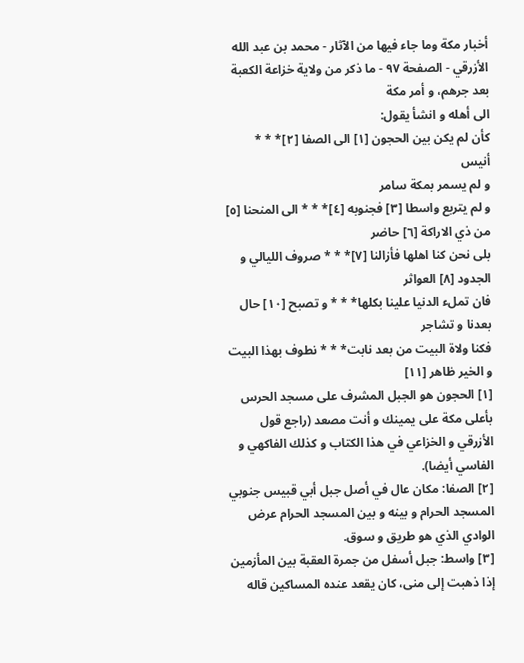أخبار مكة وما جاء فيها من الآثار - محمد بن عبد الله الأزرقي - الصفحة ٩٧ - ما ذكر من ولاية خزاعة الكعبة بعد جرهم، و أمر مكة
الى أهله و انشأ يقول:
كأن لم يكن بين الحجون [١] الى الصفا [٢]* * * أنيس
و لم يسمر بمكة سامر
و لم يتربع واسطا [٣] فجنوبه [٤]* * * الى المنحنا [٥] من ذي الاراكة [٦] حاضر
بلى نحن كنا اهلها فأزالنا [٧]* * * صروف الليالي و الجدود [٨] العواثر
فان تملء الدنيا علينا بكلها* * * و تصبح [١٠] حال بعدنا و تشاجر
فكنا ولاة البيت من بعد نابت* * * نطوف بهذا البيت و الخير ظاهر [١١]
[١] الحجون هو الجبل المشرف على مسجد الحرس بأعلى مكة على يمينك و أنت مصعد (راجع قول الأزرقي و الخزاعي في هذا الكتاب و كذلك الفاكهي و الفاسي أيضا).
[٢] الصفا: مكان عال في أصل جبل أبي قبيس جنوبي المسجد الحرام و بينه و بين المسجد الحرام عرض الوادي الذي هو طريق و سوق.
[٣] واسط: جبل أسفل من جمرة العقبة بين المأزمين إذا ذهبت إلى منى، كان يقعد عنده المساكين قاله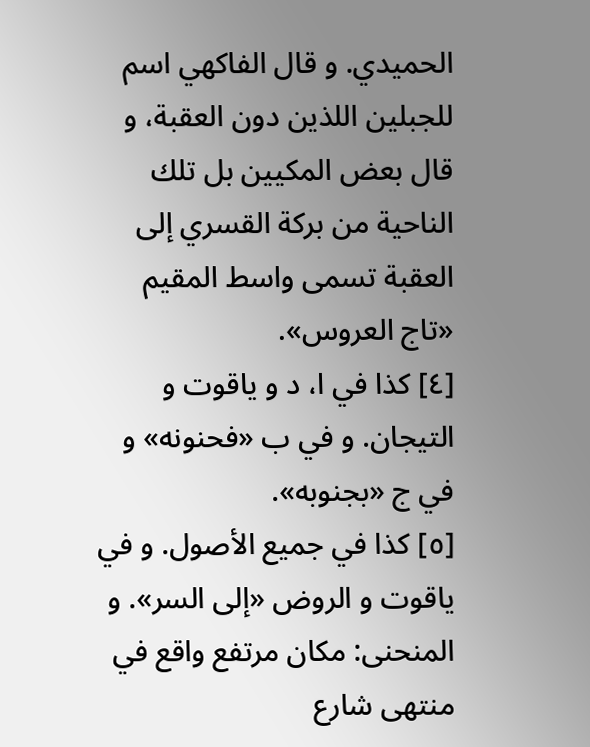الحميدي. و قال الفاكهي اسم للجبلين اللذين دون العقبة، و قال بعض المكيين بل تلك الناحية من بركة القسري إلى العقبة تسمى واسط المقيم «تاج العروس».
[٤] كذا في ا، د و ياقوت و التيجان. و في ب «فحنونه» و في ج «بجنوبه».
[٥] كذا في جميع الأصول. و في ياقوت و الروض «إلى السر». و المنحنى: مكان مرتفع واقع في منتهى شارع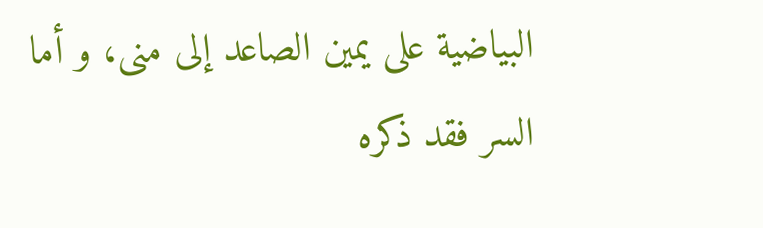البياضية على يمين الصاعد إلى منى، و أما السر فقد ذكره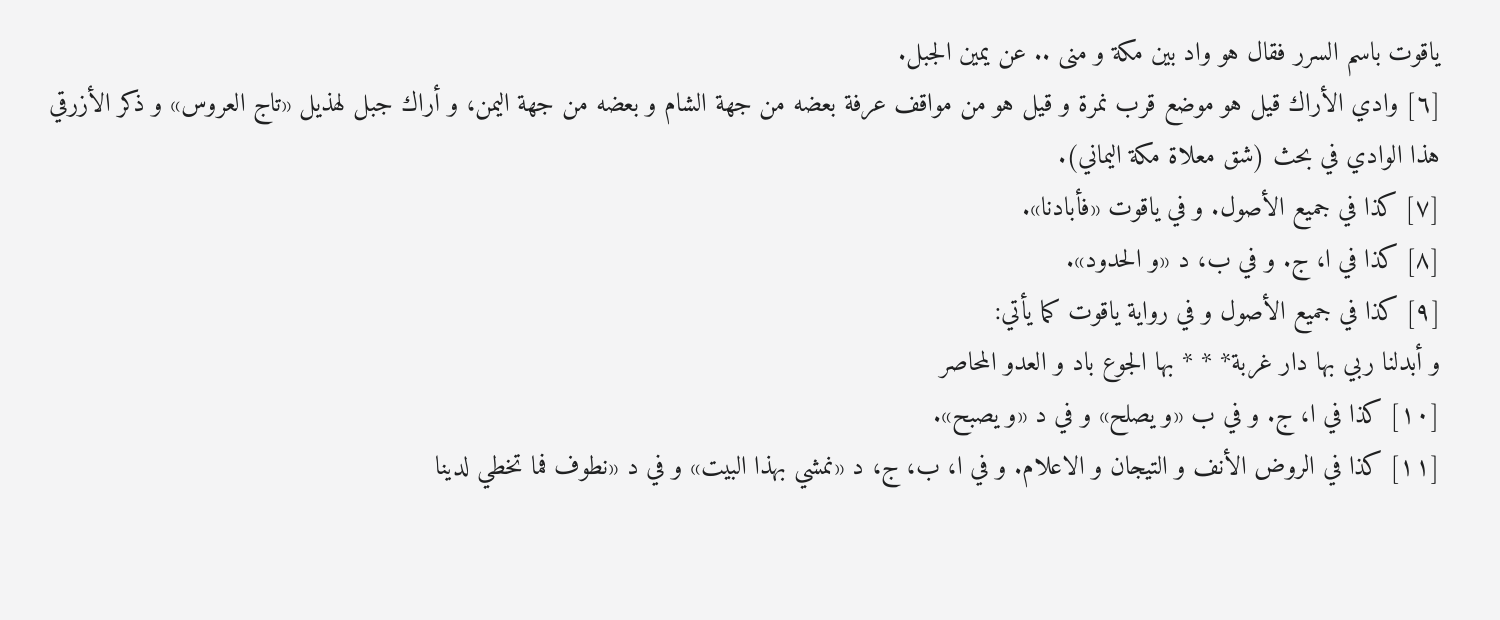ياقوت باسم السرر فقال هو واد بين مكة و منى .. عن يمين الجبل.
[٦] وادي الأراك قيل هو موضع قرب نمرة و قيل هو من مواقف عرفة بعضه من جهة الشام و بعضه من جهة اليمن، و أراك جبل لهذيل «تاج العروس» و ذكر الأزرقي هذا الوادي في بحث (شق معلاة مكة اليماني).
[٧] كذا في جميع الأصول. و في ياقوت «فأبادنا».
[٨] كذا في ا، ج. و في ب، د «و الحدود».
[٩] كذا في جميع الأصول و في رواية ياقوت كما يأتي:
و أبدلنا ربي بها دار غربة* * * بها الجوع باد و العدو المحاصر
[١٠] كذا في ا، ج. و في ب «و يصلح» و في د «و يصبح».
[١١] كذا في الروض الأنف و التيجان و الاعلام. و في ا، ب، ج، د «نمشي بهذا البيت» و في د «نطوف فما تخطي لدينا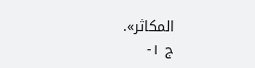المكاثر».
ج ١-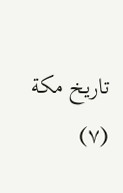تاريخ مكة (٧)